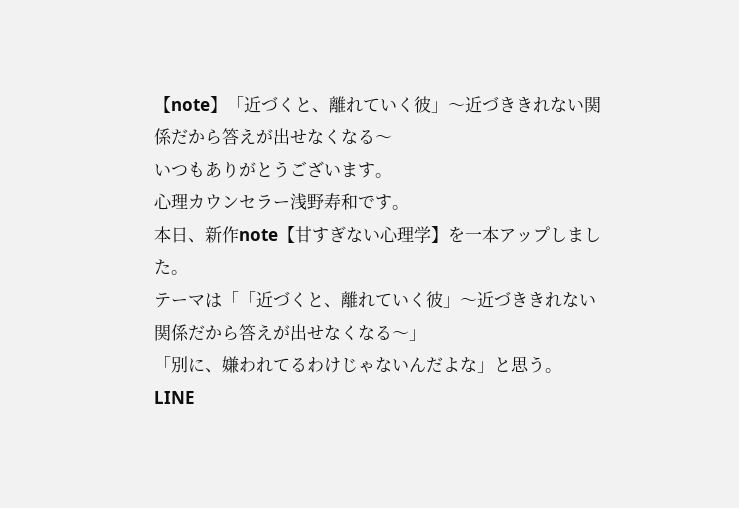【note】「近づくと、離れていく彼」〜近づききれない関係だから答えが出せなくなる〜
いつもありがとうございます。
心理カウンセラー浅野寿和です。
本日、新作note【甘すぎない心理学】を一本アップしました。
テーマは「「近づくと、離れていく彼」〜近づききれない関係だから答えが出せなくなる〜」
「別に、嫌われてるわけじゃないんだよな」と思う。
LINE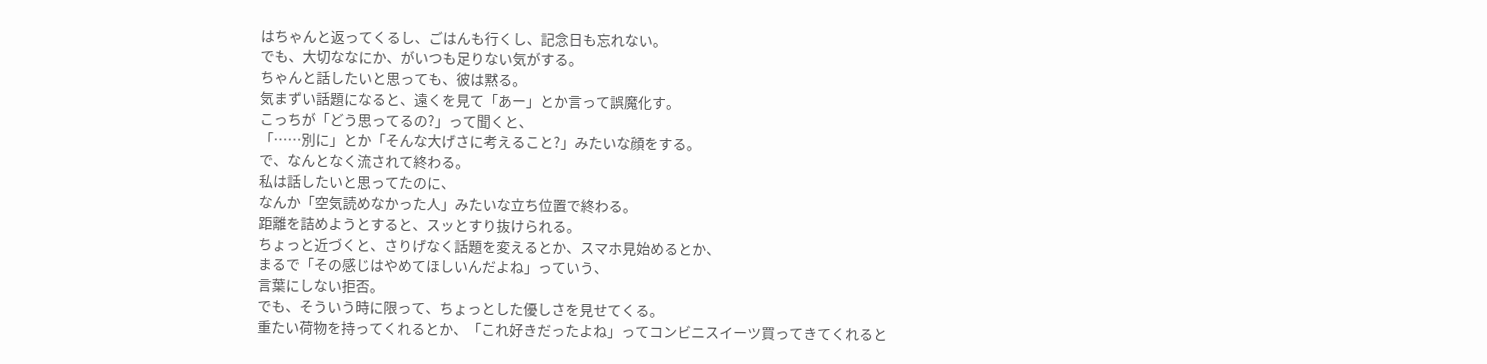はちゃんと返ってくるし、ごはんも行くし、記念日も忘れない。
でも、大切ななにか、がいつも足りない気がする。
ちゃんと話したいと思っても、彼は黙る。
気まずい話題になると、遠くを見て「あー」とか言って誤魔化す。
こっちが「どう思ってるの?」って聞くと、
「……別に」とか「そんな大げさに考えること?」みたいな顔をする。
で、なんとなく流されて終わる。
私は話したいと思ってたのに、
なんか「空気読めなかった人」みたいな立ち位置で終わる。
距離を詰めようとすると、スッとすり抜けられる。
ちょっと近づくと、さりげなく話題を変えるとか、スマホ見始めるとか、
まるで「その感じはやめてほしいんだよね」っていう、
言葉にしない拒否。
でも、そういう時に限って、ちょっとした優しさを見せてくる。
重たい荷物を持ってくれるとか、「これ好きだったよね」ってコンビニスイーツ買ってきてくれると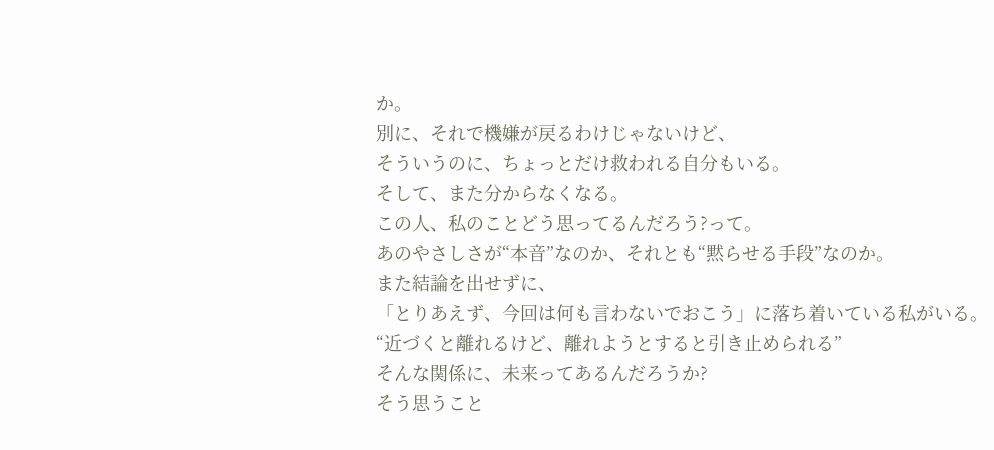か。
別に、それで機嫌が戻るわけじゃないけど、
そういうのに、ちょっとだけ救われる自分もいる。
そして、また分からなくなる。
この人、私のことどう思ってるんだろう?って。
あのやさしさが“本音”なのか、それとも“黙らせる手段”なのか。
また結論を出せずに、
「とりあえず、今回は何も言わないでおこう」に落ち着いている私がいる。
“近づくと離れるけど、離れようとすると引き止められる”
そんな関係に、未来ってあるんだろうか?
そう思うこと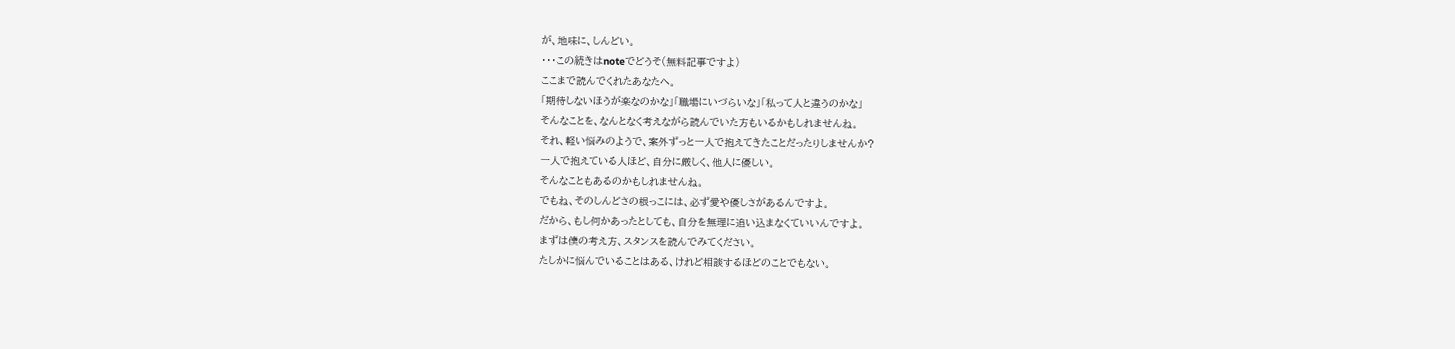が、地味に、しんどい。
・・・この続きはnoteでどうそ(無料記事ですよ)
ここまで読んでくれたあなたへ。
「期待しないほうが楽なのかな」「職場にいづらいな」「私って人と違うのかな」
そんなことを、なんとなく考えながら読んでいた方もいるかもしれませんね。
それ、軽い悩みのようで、案外ずっと一人で抱えてきたことだったりしませんか?
一人で抱えている人ほど、自分に厳しく、他人に優しい。
そんなこともあるのかもしれませんね。
でもね、そのしんどさの根っこには、必ず愛や優しさがあるんですよ。
だから、もし何かあったとしても、自分を無理に追い込まなくていいんですよ。
まずは僕の考え方、スタンスを読んでみてください。
たしかに悩んでいることはある、けれど相談するほどのことでもない。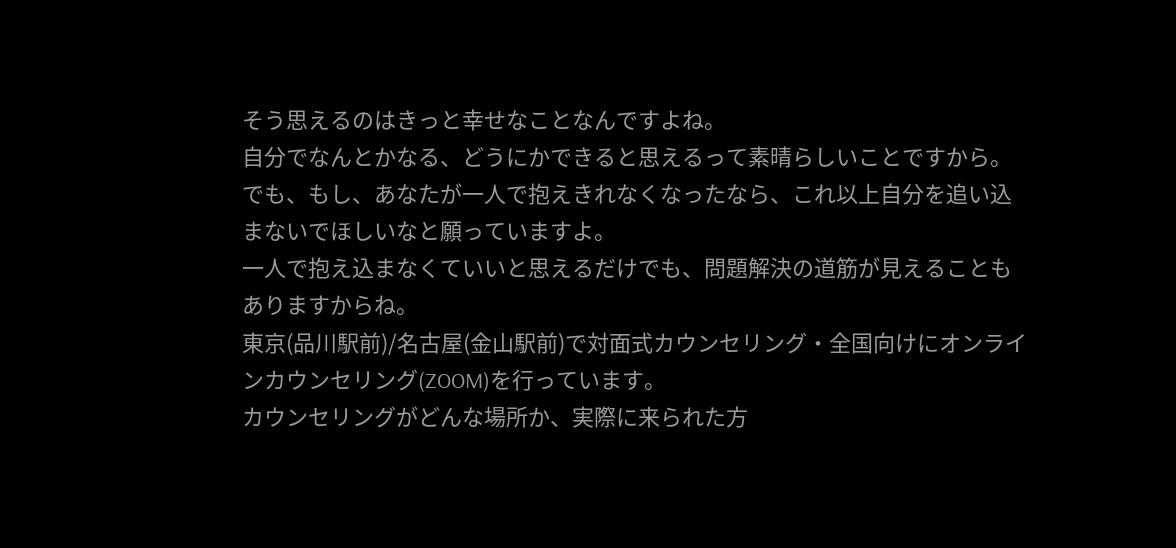そう思えるのはきっと幸せなことなんですよね。
自分でなんとかなる、どうにかできると思えるって素晴らしいことですから。
でも、もし、あなたが一人で抱えきれなくなったなら、これ以上自分を追い込まないでほしいなと願っていますよ。
一人で抱え込まなくていいと思えるだけでも、問題解決の道筋が見えることもありますからね。
東京(品川駅前)/名古屋(金山駅前)で対面式カウンセリング・全国向けにオンラインカウンセリング(ZOOM)を行っています。
カウンセリングがどんな場所か、実際に来られた方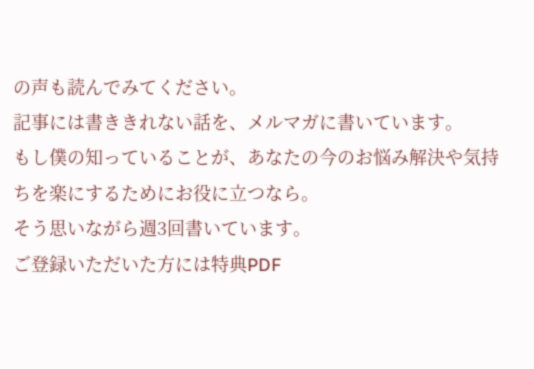の声も読んでみてください。
記事には書ききれない話を、メルマガに書いています。
もし僕の知っていることが、あなたの今のお悩み解決や気持ちを楽にするためにお役に立つなら。
そう思いながら週3回書いています。
ご登録いただいた方には特典PDF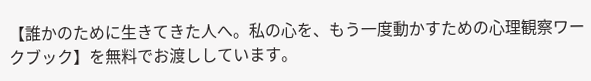【誰かのために生きてきた人へ。私の心を、もう一度動かすための心理観察ワークブック】を無料でお渡ししています。